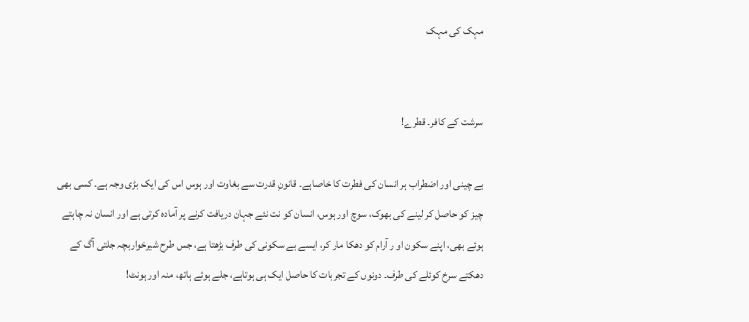مہک کی مہک


سرشت کے کافر۔ قطرے!

بے چینی اور اضطراب ہر انسان کی فطرت کا خاصاہے۔ قانونِ قدرت سے بغاوت اور ہوس اس کی ایک بڑی وجہ ہے۔ کسی بھی چیز کو حاصل کر لینے کی بھوک، سوچ اور ہوس، انسان کو نت نئے جہان دریافت کرنے پر آمادہ کرتی ہے اور انسان نہ چاہتے ہوئے بھی، اپنے سکون او ر آرام کو دھکا مار کر، ایسے بے سکونی کی طرف بڑھتا ہے، جس طرح شیرخواربچہ جلتی آگ کے دھکتے سرخ کوئلے کی طرف۔ دونوں کے تجربات کا حاصل ایک ہی ہوتاہے، جلے ہوئے ہاتھ، منہ اور ہونٹ!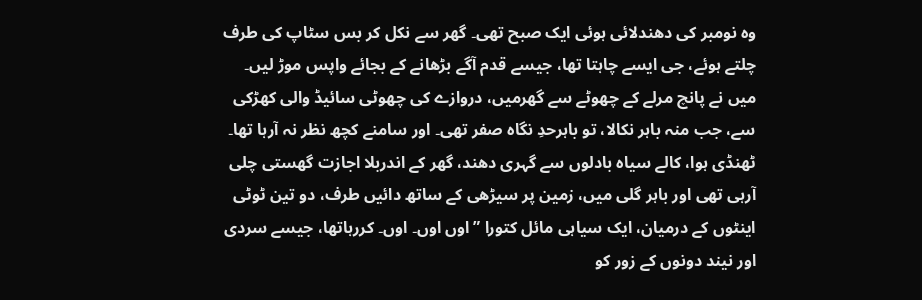وہ نومبر کی دھندلائی ہوئی ایک صبح تھی۔ گھر سے نکل کر بس سٹاپ کی طرف چلتے ہوئے، جی ایسے چاہتا تھا، جیسے قدم آگے بڑھانے کے بجائے واپس موڑ لیں۔ میں نے پانچ مرلے کے چھوٹے سے گھرمیں، دروازے کی چھوٹی سائیڈ والی کھڑکی سے، جب منہ باہر نکالا، تو باہرحدِ نگاہ صفر تھی۔ اور سامنے کچھ نظر نہ آرہا تھا۔ ٹھنڈی ہوا، کالے سیاہ بادلوں سے گہری دھند، گھر کے اندربلا اجازت گھستی چلی آرہی تھی اور باہر گلی میں، زمین پر سیڑھی کے ساتھ دائیں طرف، دو تین ٹوٹی اینٹوں کے درمیان، ایک سیاہی مائل کتورا ”اوں اوں۔ اوں۔ کررہاتھا، جیسے سردی اور نیند دونوں کے زور کو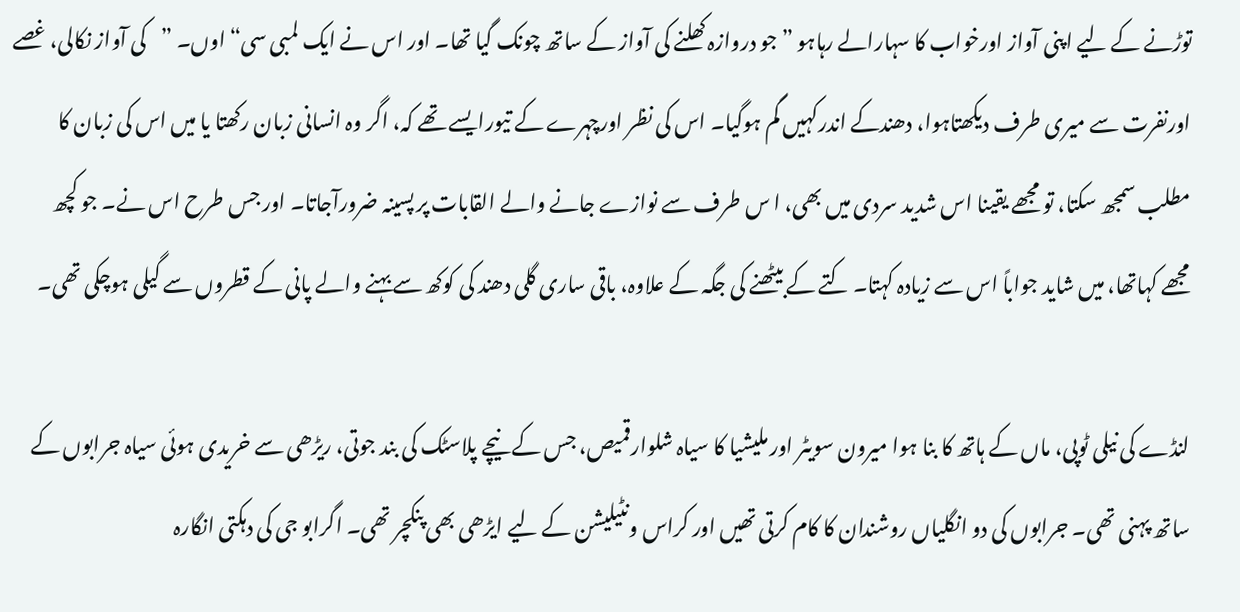توڑنے کے لیے اپنی آواز اورخواب کا سہارالے رہاہو ”جو دروازہ کھلنے کی آواز کے ساتھ چونک گیا تھا۔ اور اس نے ایک لمبی سی“ اوں۔ ”کی آواز نکالی، غصے اورنفرت سے میری طرف دیکھتاہوا، دھندکے اندرکہیں گم ہوگیا۔ اس کی نظر اورچہرے کے تیورایسے تھے کہ، اگر وہ انسانی زبان رکھتا یا میں اس کی زبان کا مطلب سمجھ سکتا، تو مجھے یقینا اس شدید سردی میں بھی، ا س طرف سے نوازے جانے والے القابات پر پسینہ ضرورآجاتا۔ اور جس طرح اس نے۔ جو کچھ مجھے کہاتھا، میں شاید جواباً اس سے زیادہ کہتا۔ کتے کے بیٹھنے کی جگہ کے علاوہ، باقی ساری گلی دھند کی کوکھ سے بہنے والے پانی کے قطروں سے گیلی ہوچکی تھی۔

لنڈے کی نیلی ٹوپی، ماں کے ہاتھ کا بنا ہوا میرون سویٹر اور ملیشیا کا سیاہ شلوارقمیص، جس کے نیچے پلاسٹک کی بند جوتی، ریڑھی سے خریدی ہوئی سیاہ جرابوں کے ساتھ پہنی تھی۔ جرابوں کی دو انگلیاں روشندان کا کام کرتی تھیں اور کراس ونٹیلیشن کے لیے ایڑھی بھی پنکچر تھی۔ اگرابو جی کی دہکتی انگارہ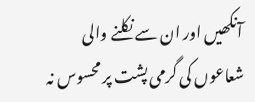آنکھیں اور ان سے نکلنے والی شعاعوں کی گرمی پشت پر محسوس نہ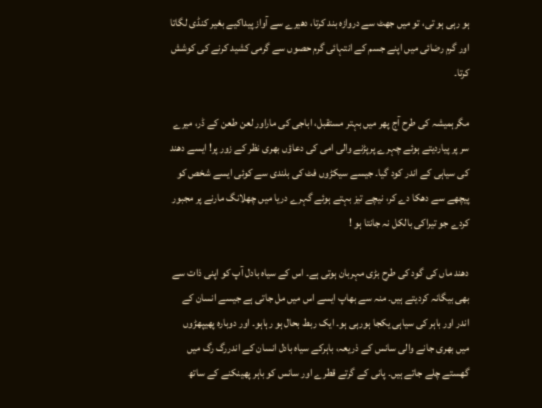ہو رہی ہو تی، تو میں جھٹ سے دروازہ بند کرتا، دھیرے سے آواز پیداکیے بغیر کنڈی لگاتا اور گرم رضائی میں اپنے جسم کے انتہائی گرم حصوں سے گرمی کشید کرنے کی کوشش کرتا۔

مگرہمیشہ کی طرح آج پھر میں بہتر مستقبل، اباجی کی ماراور لعن طعن کے ڈر، میرے سر پر پیاردیتے ہوئے چہرے پرپڑنے والی امی کی دعاؤں بھری نظر کے زور پر! ایسے دھند کی سیاہی کے اندر کود گیا۔ جیسے سیکڑوں فٹ کی بلندی سے کوئی ایسے شخص کو پیچھے سے دھکا دے کر، نیچے تیز بہتے ہوئے گہرے دریا میں چھلانگ مارنے پر مجبور کردے جو تیراکی بالکل نہ جانتا ہو !

دھند ماں کی گود کی طرح بڑی مہربان ہوتی ہے۔ اس کے سیاہ بادل آپ کو اپنی ذات سے بھی بیگانہ کردیتے ہیں۔ منہ سے بھاپ ایسے اس میں مل جاتی ہے جیسے انسان کے اندر اور باہر کی سیاہی یکجا ہورہی ہو۔ ایک ربط بحال ہو رہاہو۔ اور دوبارہ پھیپھڑوں میں بھری جانے والی سانس کے ذریعہ، باہرکے سیاہ بادل انسان کے اندررگ رگ میں گھستے چلے جاتے ہیں۔ پانی کے گرتے قطرے اور سانس کو باہر پھینکنے کے ساتھ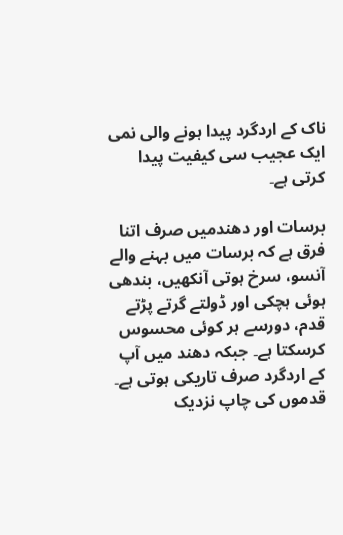ناک کے اردگرد پیدا ہونے والی نمی ایک عجیب سی کیفیت پیدا کرتی ہے۔

برسات اور دھندمیں صرف اتنا فرق ہے کہ برسات میں بہنے والے آنسو، سرخ ہوتی آنکھیں، بندھی ہوئی ہچکی اور ڈولتے گرتے پڑتے قدم، دورسے ہر کوئی محسوس کرسکتا ہے۔ جبکہ دھند میں آپ کے اردگرد صرف تاریکی ہوتی ہے۔ قدموں کی چاپ نزدیک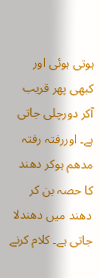ہوتی ہوئی اور کبھی پھر قریب آکر دورچلی جاتی ہے۔ اوررفتہ رفتہ مدھم ہوکر دھند کا حصہ بن کر دھند میں دھندلا جاتی ہے۔ کلام کرنے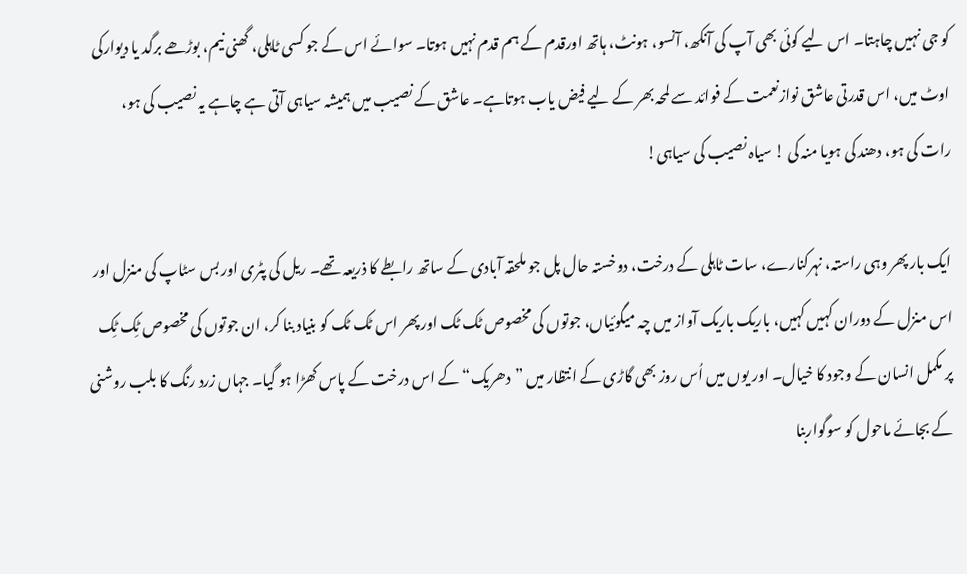کو جی نہیں چاہتا۔ اس لیے کوئی بھی آپ کی آنکھ، آنسو، ہونٹ، ہاتھ اورقدم کے ہم قدم نہیں ہوتا۔ سوائے اس کے جو کسی ٹاہلی، گھنی نیم، بوڑھے برگد یا دیوارکی اوٹ میں، اس قدرتی عاشق نوازنعمت کے فوائد سے لمحہ بھر کے لیے فیض یاب ہوتاہے۔ عاشق کے نصیب میں ہمیشہ سیاہی آتی ہے چاہے یہ نصیب کی ہو، رات کی ہو، دھند کی ہویا منہ کی ! سیاہ نصیب کی سیاہی!

ایک بار پھر وہی راستہ، نہرکنارے، سات ٹاہلی کے درخت، دوخستہ حال پل جو ملحقہ آبادی کے ساتھ رابطے کا ذریعہ تھے۔ ریل کی پٹری اور بس سٹاپ کی منزل اور اس منزل کے دوران کہیں کہیں، باریک باریک آواز میں چہ میگوئیاں، جوتوں کی مخصوص ٹک ٹک اور پھر اس ٹک ٹک کو بنیاد بنا کر، ان جوتوں کی مخصوص ٹِک ٹِک پر مکمل انسان کے وجود کا خیال۔ اور یوں میں اُس روز بھی گاڑی کے انتظار میں ”دھریک“ کے اس درخت کے پاس کھڑا ہو گیا۔ جہاں زرد رنگ کا بلب روشنی کے بجائے ماحول کو سوگواربنا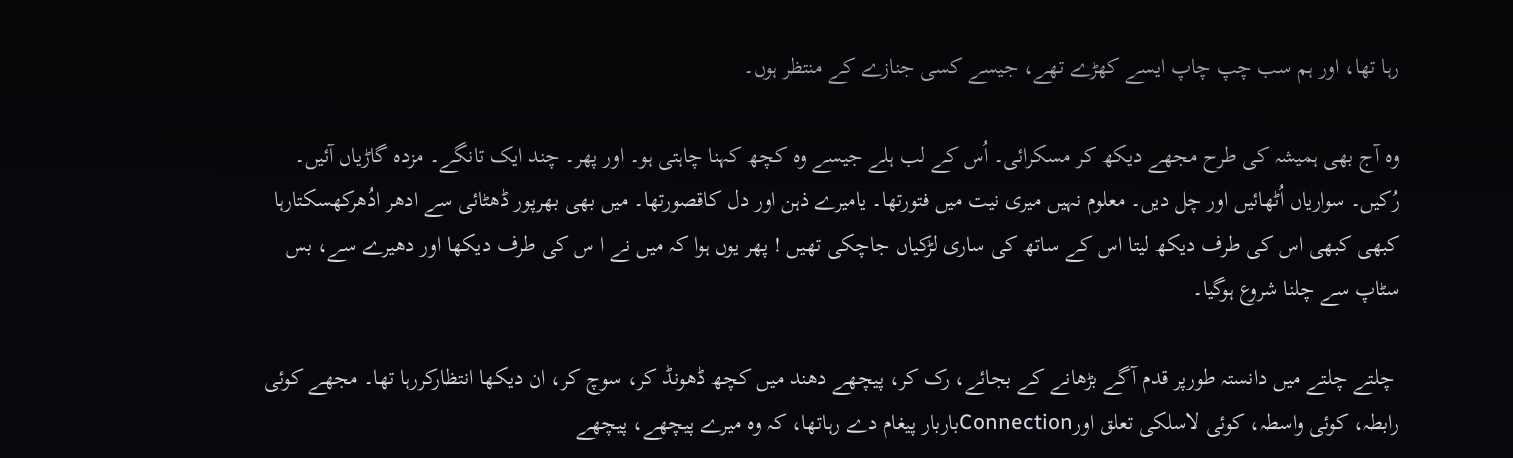رہا تھا، اور ہم سب چپ چاپ ایسے کھڑے تھے، جیسے کسی جنازے کے منتظر ہوں۔

وہ آج بھی ہمیشہ کی طرح مجھے دیکھ کر مسکرائی۔ اُس کے لب ہلے جیسے وہ کچھ کہنا چاہتی ہو۔ اور پھر۔ چند ایک تانگے۔ مزدہ گاڑیاں آئیں۔ رُکیں۔ سواریاں اُٹھائیں اور چل دیں۔ معلوم نہیں میری نیت میں فتورتھا۔ یامیرے ذہن اور دل کاقصورتھا۔ میں بھی بھرپور ڈھٹائی سے ادھر ادُھرکھسکتارہا کبھی کبھی اس کی طرف دیکھ لیتا اس کے ساتھ کی ساری لڑکیاں جاچکی تھیں ! پھر یوں ہوا کہ میں نے ا س کی طرف دیکھا اور دھیرے سے، بس سٹاپ سے چلنا شروع ہوگیا۔

 چلتے چلتے میں دانستہ طورپر قدم آگے بڑھانے کے بجائے، رک کر، پیچھے دھند میں کچھ ڈھونڈ کر، سوچ کر، ان دیکھا انتظارکررہا تھا۔ مجھے کوئی رابطہ، کوئی واسطہ، کوئی لاسلکی تعلق اورConnectionباربار پیغام دے رہاتھا، کہ وہ میرے پیچھے، پیچھے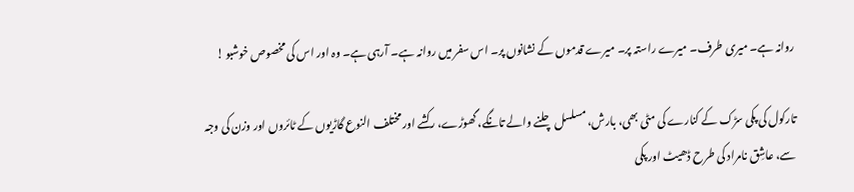روانہ ہے۔ میری طرف۔ میرے راستہ پر۔ میرے قدموں کے نشانوں پر۔ اس سفر میں روانہ ہے۔ آرہی ہے۔ وہ اور اس کی مخصوص خوشبو !

تارکول کی پکی سڑک کے کنارے کی مٹی بھی، بارش، مسلسل چلنے والے تانگے، گھوڑے، رکشے اور مختلف النوع گاڑیوں کے ٹائروں اور وزن کی وجہ سے، عاشِق نامراد کی طرح ڈھیٹ اور پکی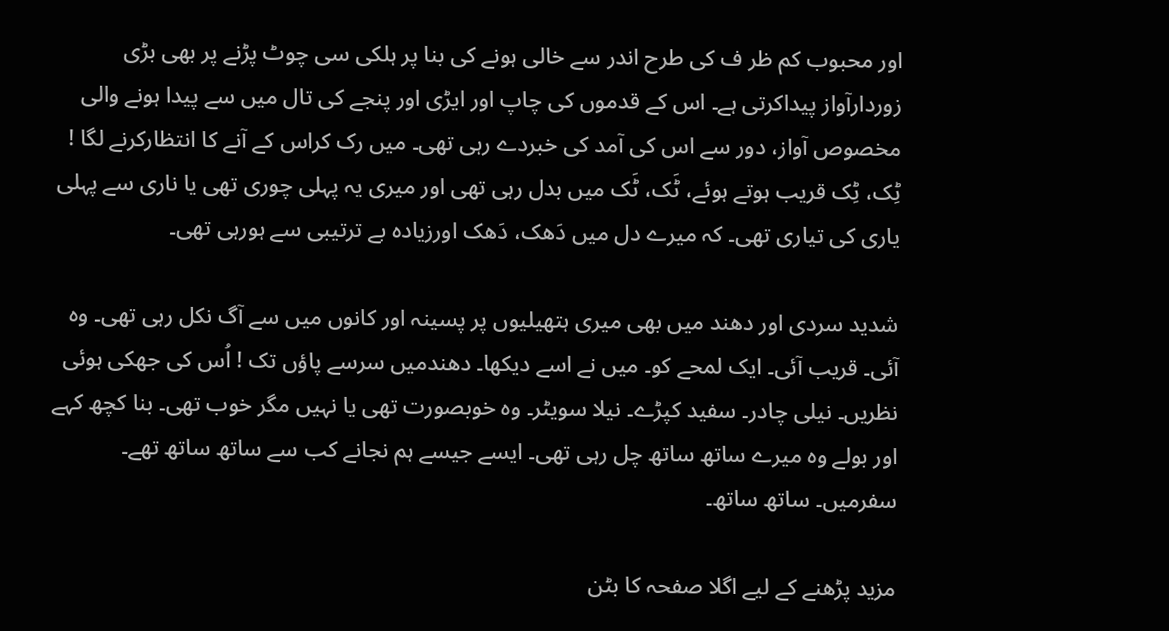اور محبوب کم ظر ف کی طرح اندر سے خالی ہونے کی بنا پر ہلکی سی چوٹ پڑنے پر بھی بڑی زوردارآواز پیداکرتی ہے۔ اس کے قدموں کی چاپ اور ایڑی اور پنجے کی تال میں سے پیدا ہونے والی مخصوص آواز، دور سے اس کی آمد کی خبردے رہی تھی۔ میں رک کراس کے آنے کا انتظارکرنے لگا ! ٹِک، ٹِک قریب ہوتے ہوئے، ٹَک، ٹَک میں بدل رہی تھی اور میری یہ پہلی چوری تھی یا ناری سے پہلی یاری کی تیاری تھی۔ کہ میرے دل میں دَھک، دَھک اورزیادہ بے ترتیبی سے ہورہی تھی۔

شدید سردی اور دھند میں بھی میری ہتھیلیوں پر پسینہ اور کانوں میں سے آگ نکل رہی تھی۔ وہ آئی۔ قریب آئی۔ ایک لمحے کو۔ میں نے اسے دیکھا۔ دھندمیں سرسے پاؤں تک ! اُس کی جھکی ہوئی نظریں۔ نیلی چادر۔ سفید کپڑے۔ نیلا سویٹر۔ وہ خوبصورت تھی یا نہیں مگر خوب تھی۔ بنا کچھ کہے اور بولے وہ میرے ساتھ ساتھ چل رہی تھی۔ ایسے جیسے ہم نجانے کب سے ساتھ ساتھ تھے۔ سفرمیں۔ ساتھ ساتھ۔

مزید پڑھنے کے لیے اگلا صفحہ کا بٹن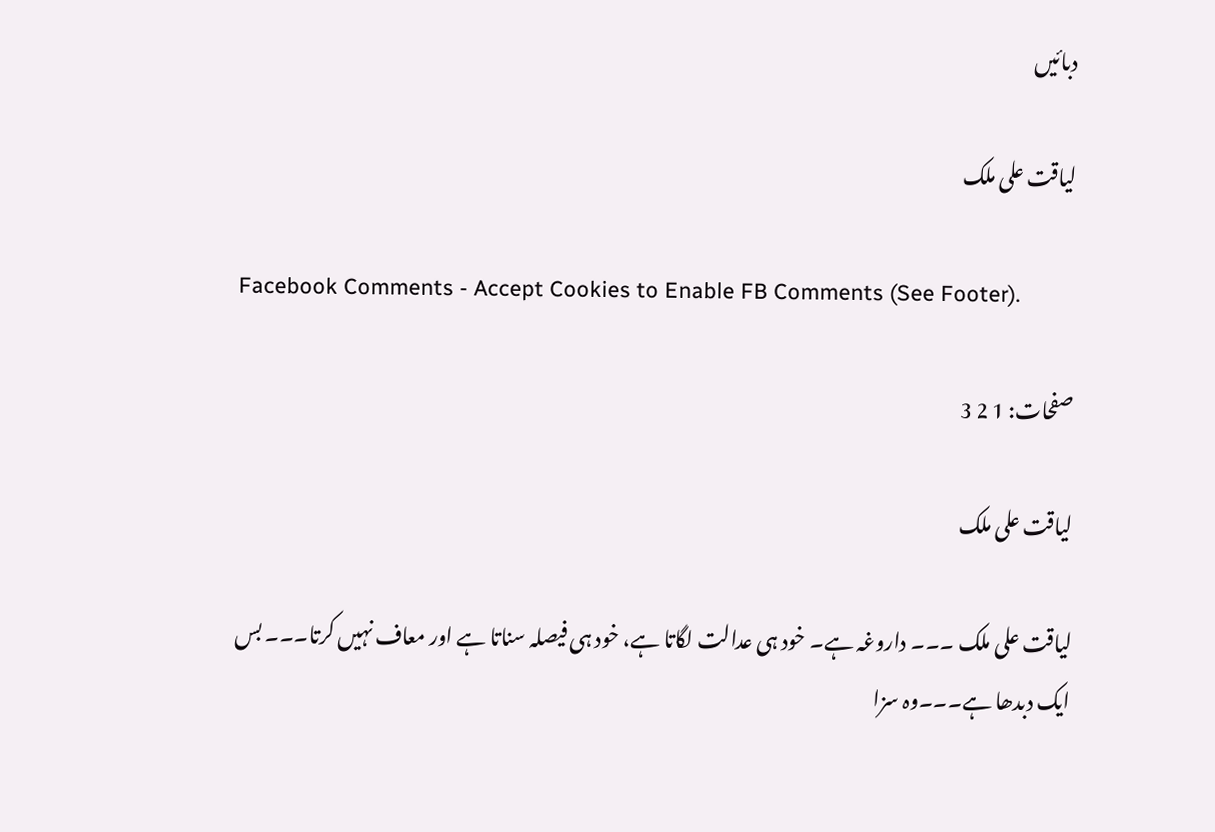دبائیں

لیاقت علی ملک

Facebook Comments - Accept Cookies to Enable FB Comments (See Footer).

صفحات: 1 2 3

لیاقت علی ملک

لیاقت علی ملک ۔۔۔ داروغہ ہے۔ خود ہی عدالت لگاتا ہے، خود ہی فیصلہ سناتا ہے اور معاف نہیں کرتا۔۔۔ بس ایک دبدھا ہے۔۔۔وہ سزا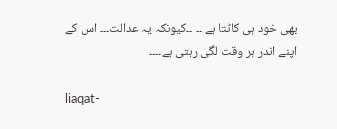بھی خود ہی کاٹتا ہے ۔۔ ۔۔کیونکہ یہ عدالت۔۔۔ اس کے اپنے اندر ہر وقت لگی رہتی ہے۔۔۔۔

liaqat-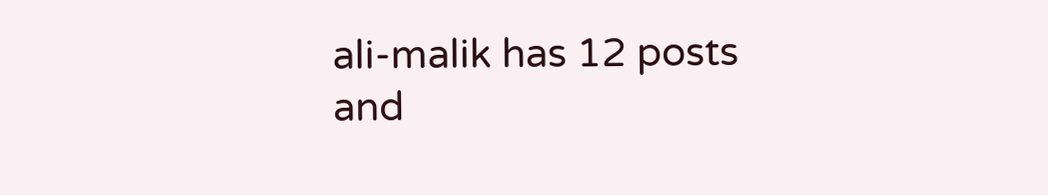ali-malik has 12 posts and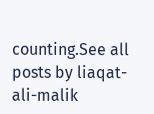counting.See all posts by liaqat-ali-malik